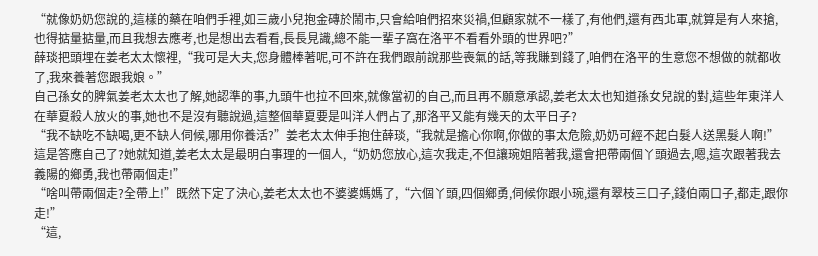“就像奶奶您說的,這樣的藥在咱們手裡,如三歲小兒抱金磚於鬧市,只會給咱們招來災禍,但顧家就不一樣了,有他們,還有西北軍,就算是有人來搶,也得掂量掂量,而且我想去應考,也是想出去看看,長長見識,總不能一輩子窩在洛平不看看外頭的世界吧?”
薛琰把頭埋在姜老太太懷裡,“我可是大夫,您身體棒著呢,可不許在我們跟前說那些喪氣的話,等我賺到錢了,咱們在洛平的生意您不想做的就都收了,我來養著您跟我娘。”
自己孫女的脾氣姜老太太也了解,她認準的事,九頭牛也拉不回來,就像當初的自己,而且再不願意承認,姜老太太也知道孫女兒說的對,這些年東洋人在華夏殺人放火的事,她也不是沒有聽說過,這整個華夏要是叫洋人們占了,那洛平又能有幾天的太平日子?
“我不缺吃不缺喝,更不缺人伺候,哪用你養活?”姜老太太伸手抱住薛琰,“我就是擔心你啊,你做的事太危險,奶奶可經不起白髮人送黑髮人啊!”
這是答應自己了?她就知道,姜老太太是最明白事理的一個人,“奶奶您放心,這次我走,不但讓琬姐陪著我,還會把帶兩個丫頭過去,嗯,這次跟著我去義陽的鄉勇,我也帶兩個走!”
“啥叫帶兩個走?全帶上!”既然下定了決心,姜老太太也不婆婆媽媽了,“六個丫頭,四個鄉勇,伺候你跟小琬,還有翠枝三口子,錢伯兩口子,都走,跟你走!”
“這,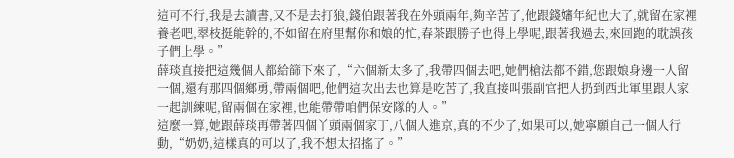這可不行,我是去讀書,又不是去打狼,錢伯跟著我在外頭兩年,夠辛苦了,他跟錢嬸年紀也大了,就留在家裡養老吧,翠枝挺能幹的,不如留在府里幫你和娘的忙,春茶跟勝子也得上學呢,跟著我過去,來回跑的耽誤孩子們上學。”
薛琰直接把這幾個人都給篩下來了,“六個新太多了,我帶四個去吧,她們槍法都不錯,您跟娘身邊一人留一個,還有那四個鄉勇,帶兩個吧,他們這次出去也算是吃苦了,我直接叫張副官把人扔到西北軍里跟人家一起訓練呢,留兩個在家裡,也能帶帶咱們保安隊的人。”
這麼一算,她跟薛琰再帶著四個丫頭兩個家丁,八個人進京,真的不少了,如果可以,她寧願自己一個人行動,“奶奶,這樣真的可以了,我不想太招搖了。”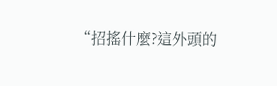“招搖什麼?這外頭的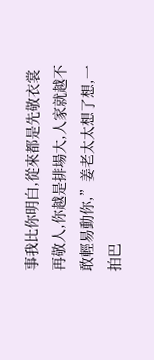事我比你明白,從來都是先敬衣裳再敬人,你越是排場大,人家就越不敢輕易動你,”姜老太太想了想,一拍巴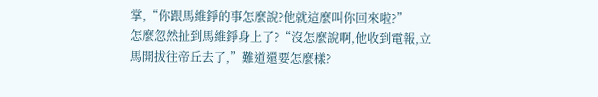掌,“你跟馬維錚的事怎麼說?他就這麼叫你回來啦?”
怎麼忽然扯到馬維錚身上了?“沒怎麼說啊,他收到電報,立馬開拔往帝丘去了,”難道還要怎麼樣?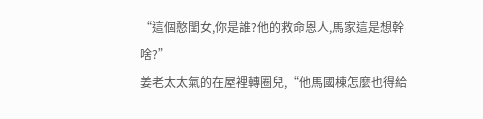“這個憨閨女,你是誰?他的救命恩人,馬家這是想幹啥?”
姜老太太氣的在屋裡轉圈兒,“他馬國棟怎麼也得給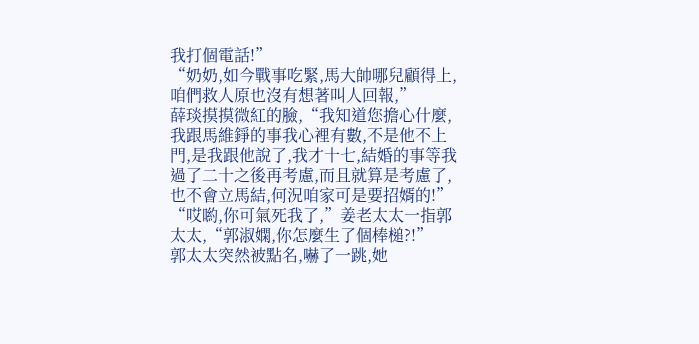我打個電話!”
“奶奶,如今戰事吃緊,馬大帥哪兒顧得上,咱們救人原也沒有想著叫人回報,”
薛琰摸摸微紅的臉,“我知道您擔心什麼,我跟馬維錚的事我心裡有數,不是他不上門,是我跟他說了,我才十七,結婚的事等我過了二十之後再考慮,而且就算是考慮了,也不會立馬結,何況咱家可是要招婿的!”
“哎喲,你可氣死我了,”姜老太太一指郭太太,“郭淑嫻,你怎麼生了個棒槌?!”
郭太太突然被點名,嚇了一跳,她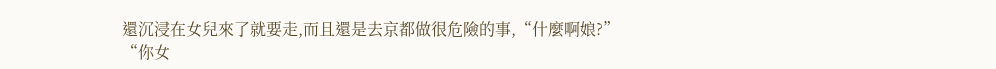還沉浸在女兒來了就要走,而且還是去京都做很危險的事,“什麼啊娘?”
“你女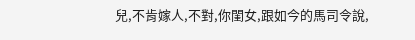兒,不肯嫁人,不對,你閨女,跟如今的馬司令說,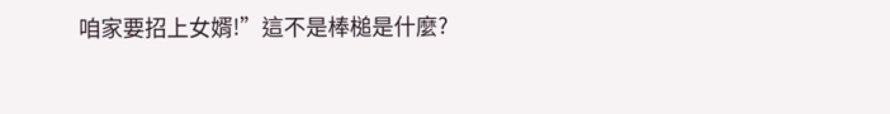咱家要招上女婿!”這不是棒槌是什麼?